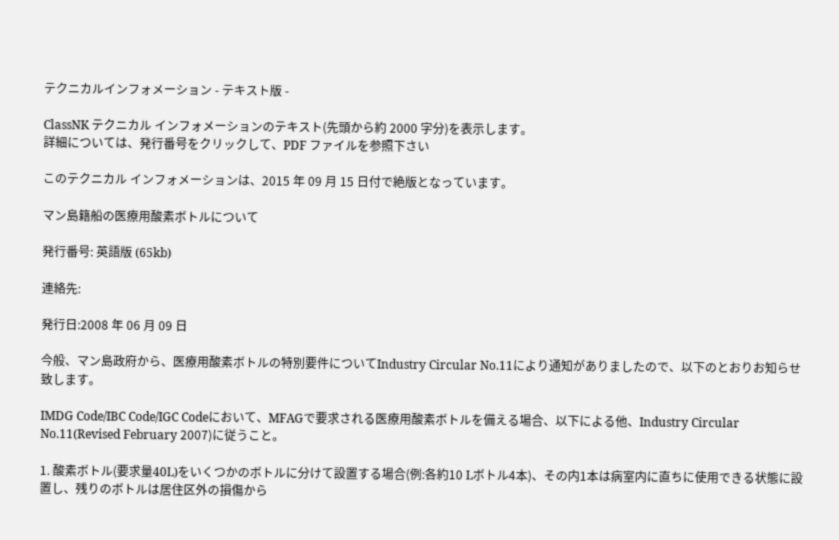テクニカルインフォメーション - テキスト版 -

ClassNK テクニカル インフォメーションのテキスト(先頭から約 2000 字分)を表示します。
詳細については、発行番号をクリックして、PDF ファイルを参照下さい

このテクニカル インフォメーションは、2015 年 09 月 15 日付で絶版となっています。

マン島籍船の医療用酸素ボトルについて

発行番号: 英語版 (65kb)

連絡先:

発行日:2008 年 06 月 09 日

今般、マン島政府から、医療用酸素ボトルの特別要件についてIndustry Circular No.11により通知がありましたので、以下のとおりお知らせ致します。

IMDG Code/IBC Code/IGC Codeにおいて、MFAGで要求される医療用酸素ボトルを備える場合、以下による他、Industry Circular No.11(Revised February 2007)に従うこと。

1. 酸素ボトル(要求量40L)をいくつかのボトルに分けて設置する場合(例:各約10 Lボトル4本)、その内1本は病室内に直ちに使用できる状態に設置し、残りのボトルは居住区外の損傷から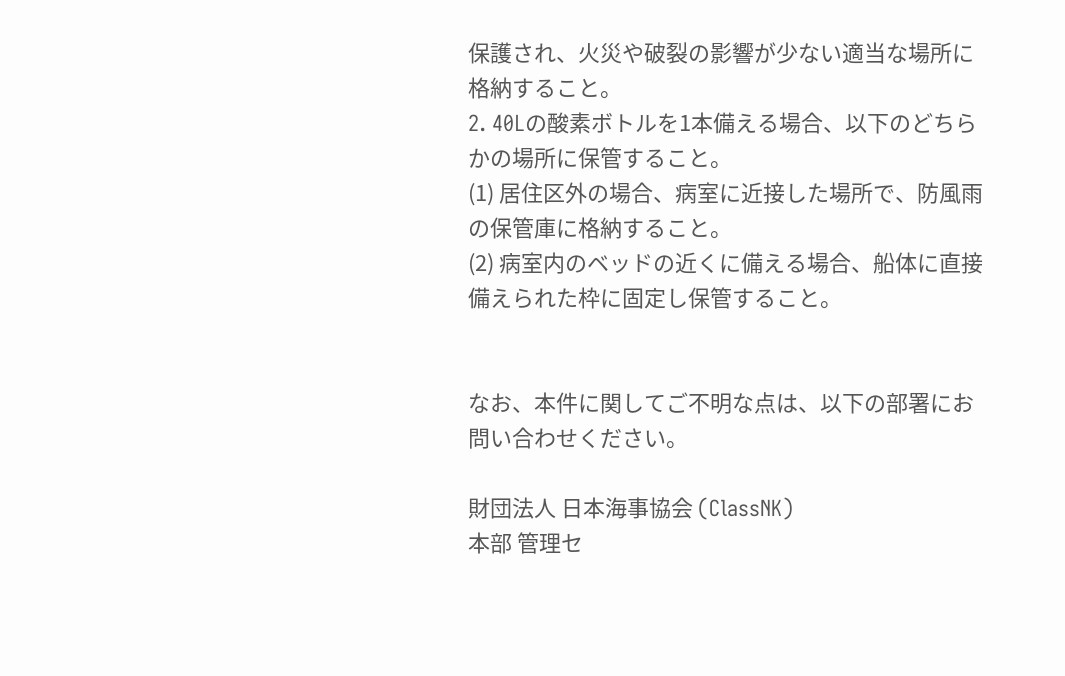保護され、火災や破裂の影響が少ない適当な場所に格納すること。
2. 40Lの酸素ボトルを1本備える場合、以下のどちらかの場所に保管すること。
(1) 居住区外の場合、病室に近接した場所で、防風雨の保管庫に格納すること。
(2) 病室内のベッドの近くに備える場合、船体に直接備えられた枠に固定し保管すること。


なお、本件に関してご不明な点は、以下の部署にお問い合わせください。

財団法人 日本海事協会 (ClassNK)
本部 管理セ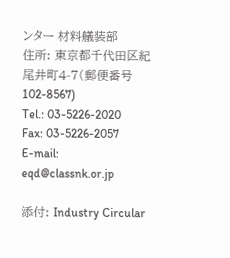ンター 材料艤装部
住所: 東京都千代田区紀尾井町4-7(郵便番号 102-8567)
Tel.: 03-5226-2020
Fax: 03-5226-2057
E-mail: eqd@classnk.or.jp

添付: Industry Circular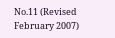No.11 (Revised February 2007)